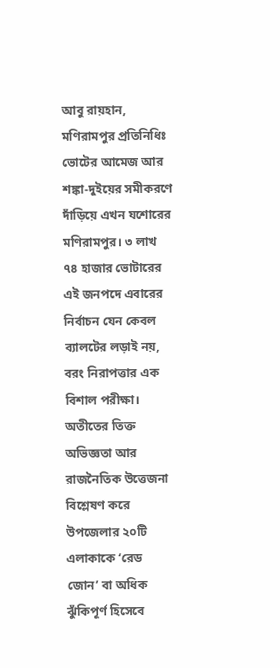আবু রায়হান, মণিরামপুর প্রতিনিধিঃ
ভোটের আমেজ আর শঙ্কা-দুইয়ের সমীকরণে দাঁড়িয়ে এখন যশোরের মণিরামপুর। ৩ লাখ ৭৪ হাজার ভোটারের এই জনপদে এবারের নির্বাচন যেন কেবল ব্যালটের লড়াই নয়, বরং নিরাপত্তার এক বিশাল পরীক্ষা। অতীতের তিক্ত অভিজ্ঞতা আর রাজনৈতিক উত্তেজনা বিশ্লেষণ করে উপজেলার ২০টি এলাকাকে ‘রেড জোন’ বা অধিক ঝুঁকিপূর্ণ হিসেবে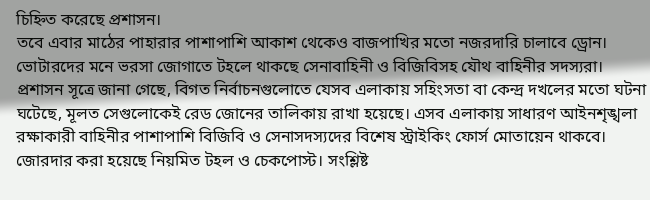চিহ্নিত করেছে প্রশাসন।
তবে এবার মাঠের পাহারার পাশাপাশি আকাশ থেকেও বাজপাখির মতো নজরদারি চালাবে ড্রোন। ভোটারদের মনে ভরসা জোগাতে টহলে থাকছে সেনাবাহিনী ও বিজিবিসহ যৌথ বাহিনীর সদস্যরা।
প্রশাসন সূত্রে জানা গেছে, বিগত নির্বাচনগুলোতে যেসব এলাকায় সহিংসতা বা কেন্দ্র দখলের মতো ঘটনা ঘটেছে, মূলত সেগুলোকেই রেড জোনের তালিকায় রাখা হয়েছে। এসব এলাকায় সাধারণ আইনশৃঙ্খলা রক্ষাকারী বাহিনীর পাশাপাশি বিজিবি ও সেনাসদস্যদের বিশেষ স্ট্রাইকিং ফোর্স মোতায়েন থাকবে। জোরদার করা হয়েছে নিয়মিত টহল ও চেকপোস্ট। সংশ্লিষ্ট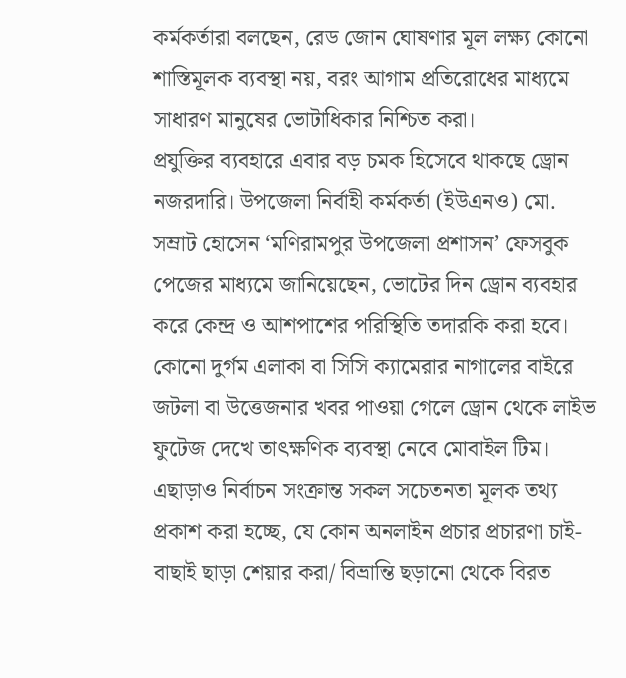কর্মকর্তারা বলছেন, রেড জোন ঘোষণার মূল লক্ষ্য কোনো শাস্তিমূলক ব্যবস্থা নয়, বরং আগাম প্রতিরোধের মাধ্যমে সাধারণ মানুষের ভোটাধিকার নিশ্চিত করা।
প্রযুক্তির ব্যবহারে এবার বড় চমক হিসেবে থাকছে ড্রোন নজরদারি। উপজেলা নির্বাহী কর্মকর্তা (ইউএনও) মো. সম্রাট হোসেন ‘মণিরামপুর উপজেলা প্রশাসন’ ফেসবুক পেজের মাধ্যমে জানিয়েছেন, ভোটের দিন ড্রোন ব্যবহার করে কেন্দ্র ও আশপাশের পরিস্থিতি তদারকি করা হবে। কোনো দুর্গম এলাকা বা সিসি ক্যামেরার নাগালের বাইরে জটলা বা উত্তেজনার খবর পাওয়া গেলে ড্রোন থেকে লাইভ ফুটেজ দেখে তাৎক্ষণিক ব্যবস্থা নেবে মোবাইল টিম। এছাড়াও নির্বাচন সংক্রান্ত সকল সচেতনতা মূলক তথ্য প্রকাশ করা হচ্ছে, যে কোন অনলাইন প্রচার প্রচারণা চাই-বাছাই ছাড়া শেয়ার করা/ বিভ্রান্তি ছড়ানো থেকে বিরত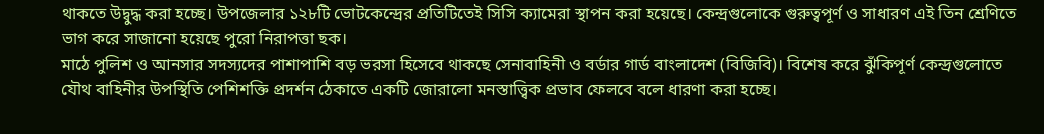থাকতে উদ্বুদ্ধ করা হচ্ছে। উপজেলার ১২৮টি ভোটকেন্দ্রের প্রতিটিতেই সিসি ক্যামেরা স্থাপন করা হয়েছে। কেন্দ্রগুলোকে গুরুত্বপূর্ণ ও সাধারণ এই তিন শ্রেণিতে ভাগ করে সাজানো হয়েছে পুরো নিরাপত্তা ছক।
মাঠে পুলিশ ও আনসার সদস্যদের পাশাপাশি বড় ভরসা হিসেবে থাকছে সেনাবাহিনী ও বর্ডার গার্ড বাংলাদেশ (বিজিবি)। বিশেষ করে ঝুঁকিপূর্ণ কেন্দ্রগুলোতে যৌথ বাহিনীর উপস্থিতি পেশিশক্তি প্রদর্শন ঠেকাতে একটি জোরালো মনস্তাত্ত্বিক প্রভাব ফেলবে বলে ধারণা করা হচ্ছে।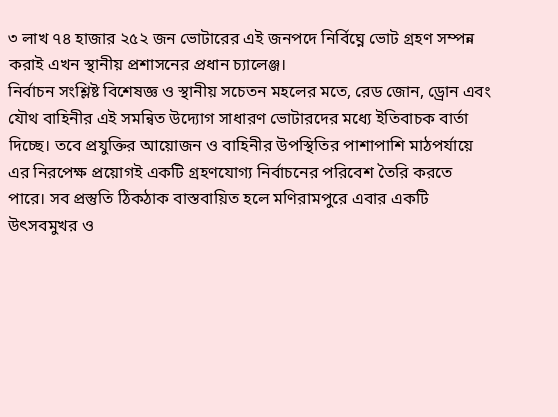৩ লাখ ৭৪ হাজার ২৫২ জন ভোটারের এই জনপদে নির্বিঘ্নে ভোট গ্রহণ সম্পন্ন করাই এখন স্থানীয় প্রশাসনের প্রধান চ্যালেঞ্জ।
নির্বাচন সংশ্লিষ্ট বিশেষজ্ঞ ও স্থানীয় সচেতন মহলের মতে, রেড জোন, ড্রোন এবং যৌথ বাহিনীর এই সমন্বিত উদ্যোগ সাধারণ ভোটারদের মধ্যে ইতিবাচক বার্তা দিচ্ছে। তবে প্রযুক্তির আয়োজন ও বাহিনীর উপস্থিতির পাশাপাশি মাঠপর্যায়ে এর নিরপেক্ষ প্রয়োগই একটি গ্রহণযোগ্য নির্বাচনের পরিবেশ তৈরি করতে পারে। সব প্রস্তুতি ঠিকঠাক বাস্তবায়িত হলে মণিরামপুরে এবার একটি উৎসবমুখর ও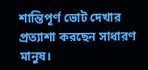শান্তিপূর্ণ ভোট দেখার প্রত্যাশা করছেন সাধারণ মানুষ।